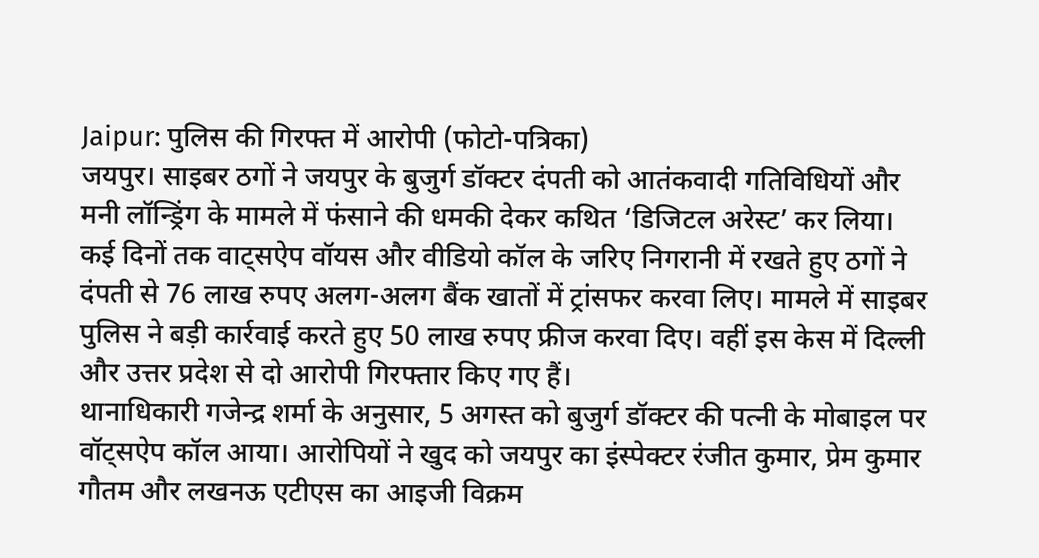Jaipur: पुलिस की गिरफ्त में आरोपी (फोटो-पत्रिका)
जयपुर। साइबर ठगों ने जयपुर के बुजुर्ग डॉक्टर दंपती को आतंकवादी गतिविधियों और मनी लॉन्ड्रिंग के मामले में फंसाने की धमकी देकर कथित ‘डिजिटल अरेस्ट’ कर लिया। कई दिनों तक वाट्सऐप वॉयस और वीडियो कॉल के जरिए निगरानी में रखते हुए ठगों ने दंपती से 76 लाख रुपए अलग-अलग बैंक खातों में ट्रांसफर करवा लिए। मामले में साइबर पुलिस ने बड़ी कार्रवाई करते हुए 50 लाख रुपए फ्रीज करवा दिए। वहीं इस केस में दिल्ली और उत्तर प्रदेश से दो आरोपी गिरफ्तार किए गए हैं।
थानाधिकारी गजेन्द्र शर्मा के अनुसार, 5 अगस्त को बुजुर्ग डॉक्टर की पत्नी के मोबाइल पर वॉट्सऐप कॉल आया। आरोपियों ने खुद को जयपुर का इंस्पेक्टर रंजीत कुमार, प्रेम कुमार गौतम और लखनऊ एटीएस का आइजी विक्रम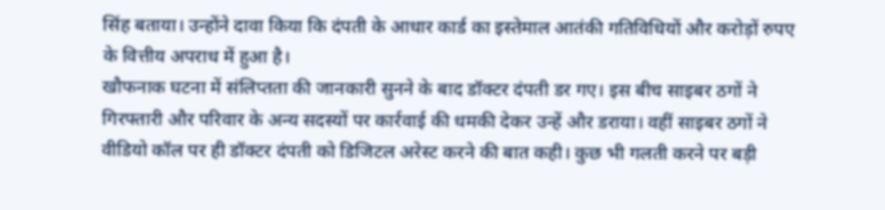सिंह बताया। उन्होंने दावा किया कि दंपती के आधार कार्ड का इस्तेमाल आतंकी गतिविधियों और करोड़ों रुपए के वित्तीय अपराध में हुआ है।
खौफनाक घटना में संलिप्तता की जानकारी सुनने के बाद डॉक्टर दंपती डर गए। इस बीच साइबर ठगों ने गिरफ्तारी और परिवार के अन्य सदस्यों पर कार्रवाई की धमकी देकर उन्हें और डराया। वहीं साइबर ठगों ने वीडियो कॉल पर ही डॉक्टर दंपती को डिजिटल अरेस्ट करने की बात कही। कुछ भी गलती करने पर बड़ी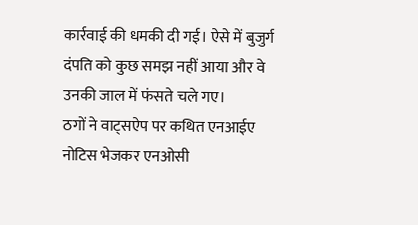कार्रवाई की धमकी दी गई। ऐसे में बुजुर्ग दंपति को कुछ समझ नहीं आया और वे उनकी जाल में फंसते चले गए।
ठगों ने वाट्सऐप पर कथित एनआईए नोटिस भेजकर एनओसी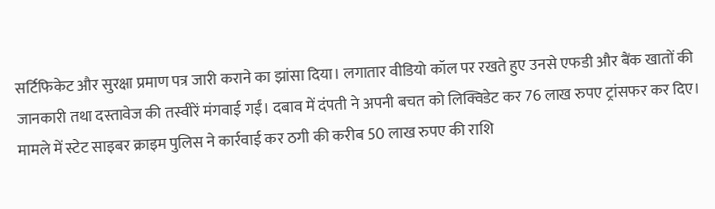सर्टिफिकेट और सुरक्षा प्रमाण पत्र जारी कराने का झांसा दिया। लगातार वीडियो कॉल पर रखते हुए उनसे एफडी और बैंक खातों की जानकारी तथा दस्तावेज की तस्वीरें मंगवाई गईं। दबाव में दंपती ने अपनी बचत को लिक्विडेट कर 76 लाख रुपए ट्रांसफर कर दिए।
मामले में स्टेट साइबर क्राइम पुलिस ने कार्रवाई कर ठगी की करीब 50 लाख रुपए की राशि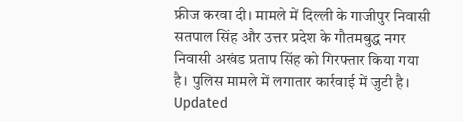फ्रीज करवा दी। मामले में दिल्ली के गाजीपुर निवासी सतपाल सिंह और उत्तर प्रदेश के गौतमबुद्ध नगर निवासी अखंड प्रताप सिंह को गिरफ्तार किया गया है। पुलिस मामले में लगातार कार्रवाई में जुटी है।
Updated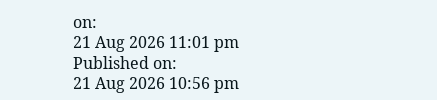on:
21 Aug 2026 11:01 pm
Published on:
21 Aug 2026 10:56 pm